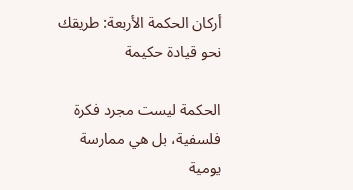أركان الحكمة الأربعة: طريقك نحو قيادة حكيمة

الحكمة ليست مجرد فكرة فلسفية، بل هي ممارسة يومية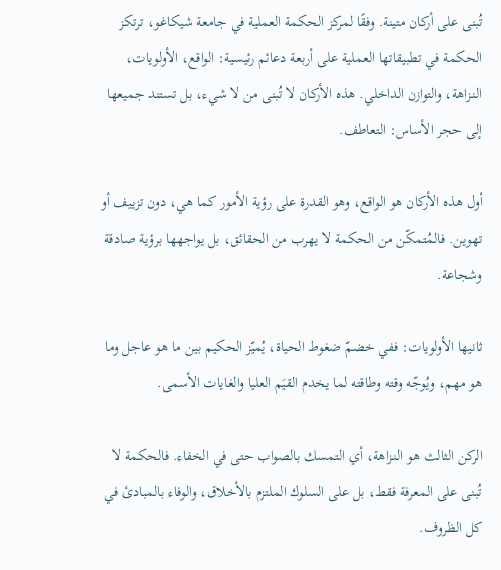تُبنى على أركان متينة. وفقًا لمركز الحكمة العملية في جامعة شيكاغو، ترتكز الحكمة في تطبيقاتها العملية على أربعة دعائم رئيسية: الواقع، الأولويات، النـزاهة، والتوازن الداخلي. هذه الأركان لا تُبنى من لا شيء، بل تستند جميعها إلى حجر الأساس: التعاطف.

أول هذه الأركان هو الواقع، وهو القدرة على رؤية الأمور كما هي، دون تزييف أو تهوين. فالمُتمكّن من الحكمة لا يهرب من الحقائق، بل يواجهها برؤية صادقة وشجاعة.

ثانيها الأولويات: ففي خضمّ ضغوط الحياة، يُميّز الحكيم بين ما هو عاجل وما هو مهم، ويُوجّه وقته وطاقته لما يخدم القيَم العليا والغايات الأسمى.

الركن الثالث هو النـزاهة، أي التمسك بالصواب حتى في الخفاء. فالحكمة لا تُبنى على المعرفة فقط، بل على السلوك الملتزم بالأخلاق، والوفاء بالمبادئ في كل الظروف.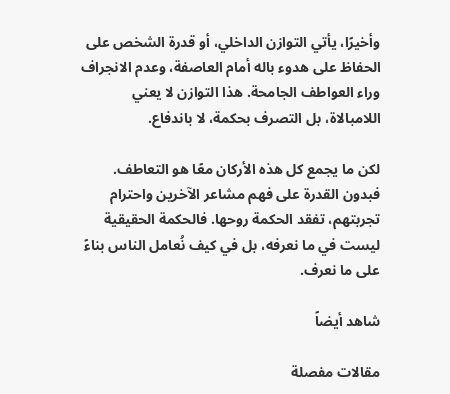وأخيرًا، يأتي التوازن الداخلي، أو قدرة الشخص على الحفاظ على هدوء باله أمام العاصفة، وعدم الانجراف وراء العواطف الجامحة. هذا التوازن لا يعني اللامبالاة، بل التصرف بحكمة، لا باندفاع.

لكن ما يجمع كل هذه الأركان معًا هو التعاطف. فبدون القدرة على فهم مشاعر الآخرين واحترام تجربتهم، تفقد الحكمة روحها. فالحكمة الحقيقية ليست في ما نعرفه، بل في كيف نُعامل الناس بناءً على ما نعرف.

شاهد أيضاً

مقالات مفصلة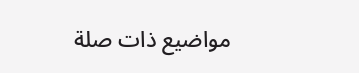مواضيع ذات صلة